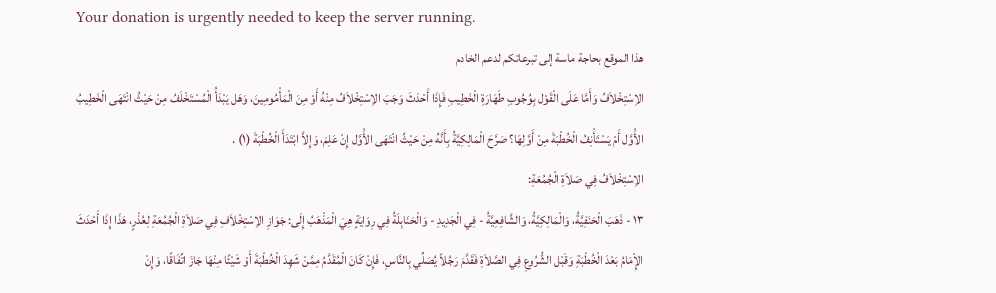Your donation is urgently needed to keep the server running.
هذا الموقع بحاجة ماسة إلى تبرعاتكم لدعم الخادم
الاِسْتِخْلاَفُ وَأَمَّا عَلَى الْقَوْل بِوُجُوبِ طَهَارَةِ الْخَطِيبِ فَإِذَا أَحْدَثَ وَجَبَ الاِسْتِخْلاَفُ مِنْهُ أَوْ مِنَ الْمَأْمُومِينَ، وَهَل يَبْدَأُ الْمُسْتَخْلَفُ مِنْ حَيْثُ انْتَهَى الْخَطِيبُ الأَْوَّل أَمْ يَسْتَأْنِفُ الْخُطْبَةَ مِنْ أَوَّلِهَا؟ صَرَّحَ الْمَالِكِيَّةُ بِأَنَّهُ مِنْ حَيْثُ انْتَهَى الأَْوَّل إِنْ عَلِمَ، وَإِلاَّ ابْتَدَأَ الْخُطْبَةَ (١) .
الاِسْتِخْلاَفُ فِي صَلاَةِ الْجُمُعَةِ:
١٣ - ذَهَبَ الْحَنَفِيَّةُ، وَالْمَالِكِيَّةُ، وَالشَّافِعِيَّةُ - فِي الْجَدِيدِ - وَالْحَنَابِلَةُ فِي رِوَايَةٍ هِيَ الْمَذْهَبُ إِلَى: جَوَازِ الاِسْتِخْلاَفِ فِي صَلاَةِ الْجُمُعَةِ لِعُذْرٍ، هَذَا إِذَا أَحْدَثَ الإِْمَامُ بَعْدَ الْخُطْبَةِ وَقَبْل الشُّرُوعِ فِي الصَّلاَةِ فَقَدَّمَ رَجُلاً يُصَلِّي بِالنَّاسِ، فَإِنْ كَانَ الْمُقَدَّمُ مِمَّنْ شَهِدَ الْخُطْبَةَ أَوْ شَيْئًا مِنْهَا جَازَ اتِّفَاقًا، وَإِنْ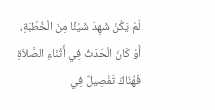لَمْ يَكُنْ شَهِدَ شَيْئًا مِنَ الْخُطْبَةِ، أَوْ كَانَ الْحَدَثُ فِي أَثْنَاءِ الصَّلاَةِ فَهُنَاكَ تَفْصِيلٌ فِي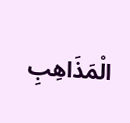الْمَذَاهِبِ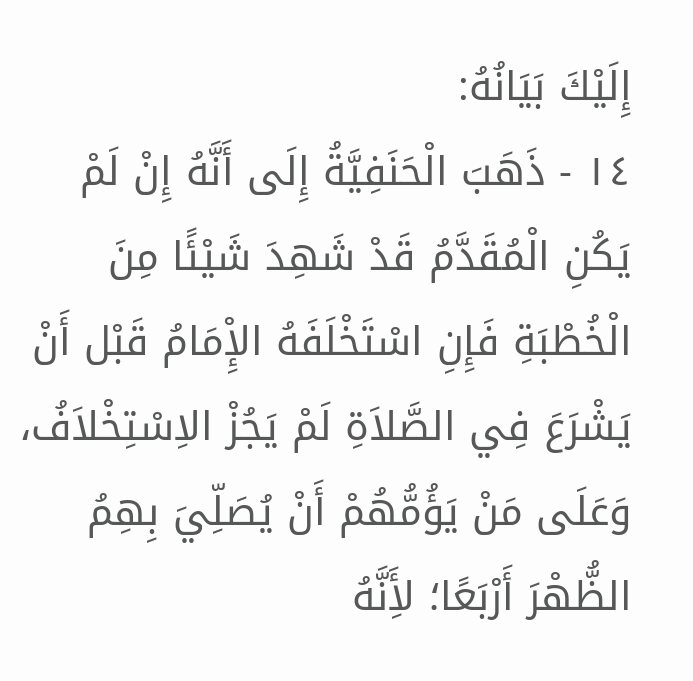إِلَيْكَ بَيَانُهُ:
١٤ - ذَهَبَ الْحَنَفِيَّةُ إِلَى أَنَّهُ إِنْ لَمْ يَكُنِ الْمُقَدَّمُ قَدْ شَهِدَ شَيْئًا مِنَ الْخُطْبَةِ فَإِنِ اسْتَخْلَفَهُ الإِْمَامُ قَبْل أَنْ يَشْرَعَ فِي الصَّلاَةِ لَمْ يَجُزْ الاِسْتِخْلاَفُ، وَعَلَى مَنْ يَؤُمُّهُمْ أَنْ يُصَلِّيَ بِهِمُ الظُّهْرَ أَرْبَعًا؛ لأَِنَّهُ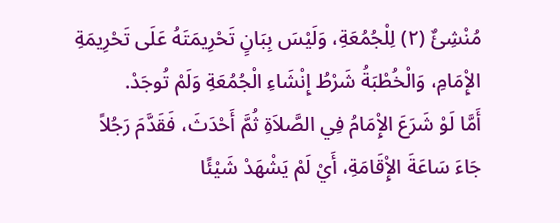مُنْشِئٌ (٢) لِلْجُمُعَةِ، وَلَيْسَ بِبَانٍ تَحْرِيمَتَهُ عَلَى تَحْرِيمَةِ الإِْمَامِ، وَالْخُطْبَةُ شَرْطُ إِنْشَاءِ الْجُمُعَةِ وَلَمْ تُوجَدْ.
أَمَّا لَوْ شَرَعَ الإِْمَامُ فِي الصَّلاَةِ ثُمَّ أَحْدَثَ، فَقَدَّمَ رَجُلاً جَاءَ سَاعَةَ الإِْقَامَةِ، أَيْ لَمْ يَشْهَدْ شَيْئًا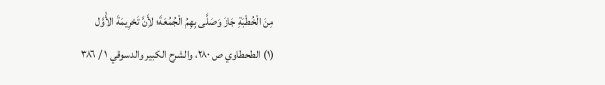مِنَ الْخُطْبَةِ جَازَ وَصَلَّى بِهِمُ الْجُمُعَةَ؛ لأَِنَّ تَحْرِيمَةَ الأَْوَّل
(١) الطحطاوي ص ٢٨٠، والشرح الكبير والدسوقي ١ / ٣٨٦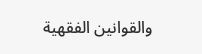والقوانين الفقهية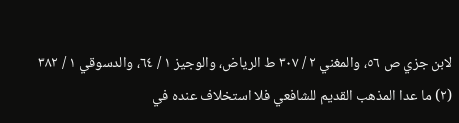لابن جزي ص ٥٦، والمغني ٢ / ٣٠٧ ط الرياض، والوجيز ١ / ٦٤، والدسوقي ١ / ٣٨٢
(٢) ما عدا المذهب القديم للشافعي فلا استخلاف عنده في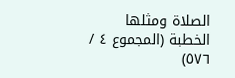الصلاة ومثلها الخطبة (المجموع ٤ / ٥٧٦)